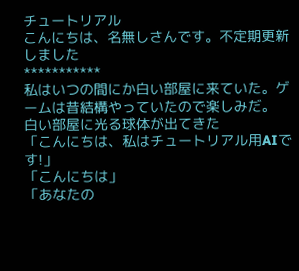チュートリアル
こんにちは、名無しさんです。不定期更新しました
***********
私はいつの間にか白い部屋に来ていた。ゲームは昔結構やっていたので楽しみだ。
白い部屋に光る球体が出てきた
「こんにちは、私はチュートリアル用AIです!」
「こんにちは」
「あなたの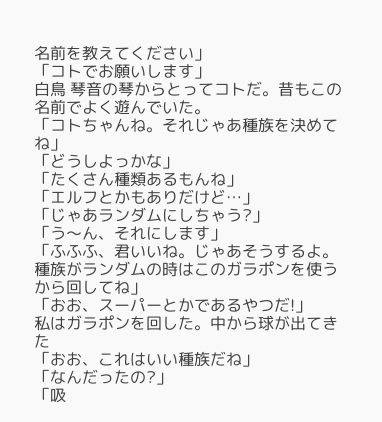名前を教えてください」
「コトでお願いします」
白鳥 琴音の琴からとってコトだ。昔もこの名前でよく遊んでいた。
「コトちゃんね。それじゃあ種族を決めてね」
「どうしよっかな」
「たくさん種類あるもんね」
「エルフとかもありだけど…」
「じゃあランダムにしちゃう?」
「う〜ん、それにします」
「ふふふ、君いいね。じゃあそうするよ。種族がランダムの時はこのガラポンを使うから回してね」
「おお、スーパーとかであるやつだ!」
私はガラポンを回した。中から球が出てきた
「おお、これはいい種族だね」
「なんだったの?」
「吸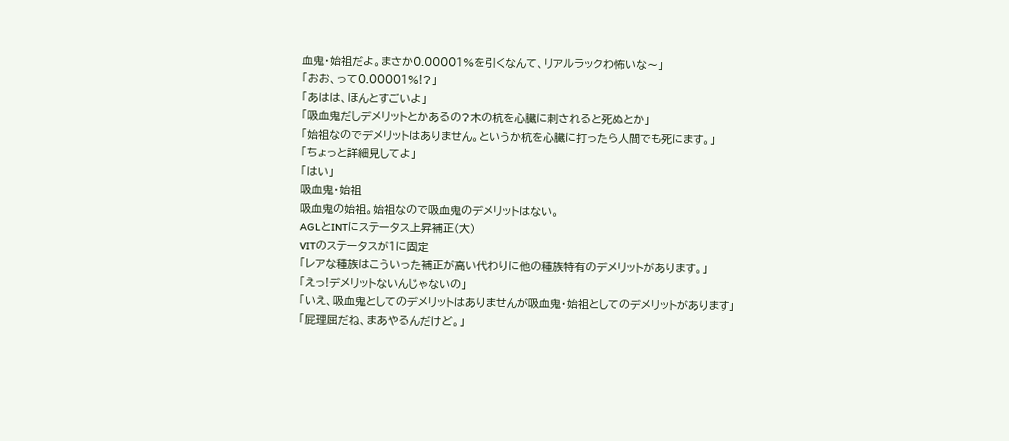血鬼・始祖だよ。まさか0.00001%を引くなんて、リアルラックわ怖いな〜」
「おお、って0.00001%!?」
「あはは、ほんとすごいよ」
「吸血鬼だしデメリットとかあるの?木の杭を心臓に刺されると死ぬとか」
「始祖なのでデメリットはありません。というか杭を心臓に打ったら人間でも死にます。」
「ちょっと詳細見してよ」
「はい」
吸血鬼・始祖
吸血鬼の始祖。始祖なので吸血鬼のデメリットはない。
AGLとINTにステータス上昇補正(大)
VITのステータスが1に固定
「レアな種族はこういった補正が高い代わりに他の種族特有のデメリットがあります。」
「えっ!デメリットないんじゃないの」
「いえ、吸血鬼としてのデメリットはありませんが吸血鬼・始祖としてのデメリットがあります」
「屁理屈だね、まあやるんだけど。」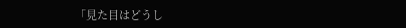「見た目はどうし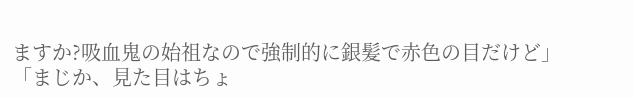ますか?吸血鬼の始祖なので強制的に銀髪で赤色の目だけど」
「まじか、見た目はちょ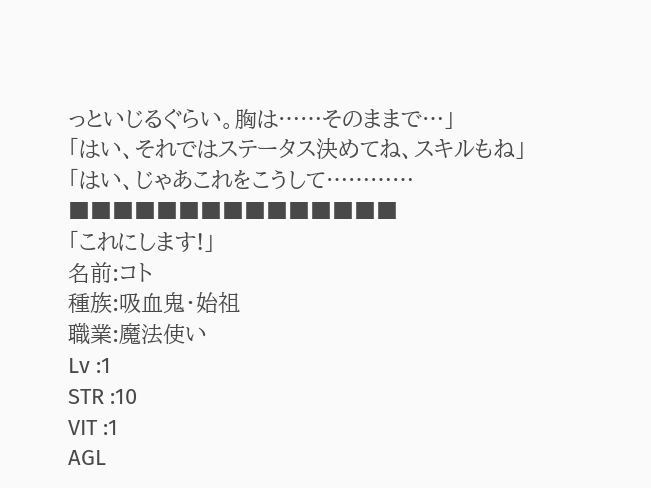っといじるぐらい。胸は……そのままで…」
「はい、それではステータス決めてね、スキルもね」
「はい、じゃあこれをこうして…………
■■■■■■■■■■■■■■■
「これにします!」
名前:コト
種族:吸血鬼・始祖
職業:魔法使い
Lv :1
STR :10
VIT :1
AGL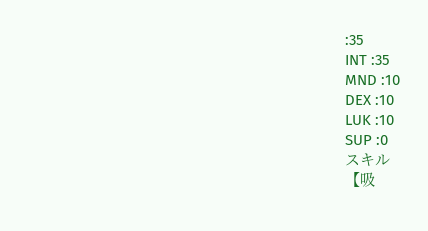:35
INT :35
MND :10
DEX :10
LUK :10
SUP :0
スキル
【吸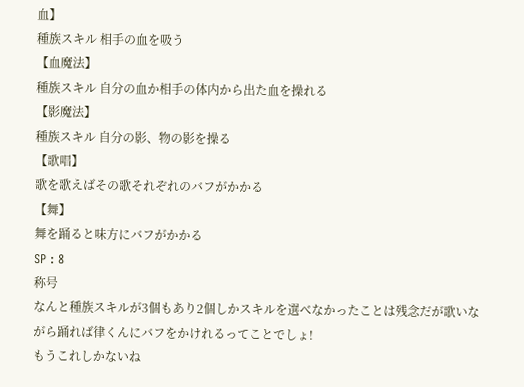血】
種族スキル 相手の血を吸う
【血魔法】
種族スキル 自分の血か相手の体内から出た血を操れる
【影魔法】
種族スキル 自分の影、物の影を操る
【歌唱】
歌を歌えばその歌それぞれのバフがかかる
【舞】
舞を踊ると味方にバフがかかる
SP : 8
称号
なんと種族スキルが3個もあり2個しかスキルを選べなかったことは残念だが歌いながら踊れば律くんにバフをかけれるってことでしょ!
もうこれしかないね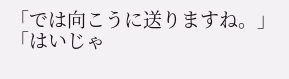「では向こうに送りますね。」
「はいじゃ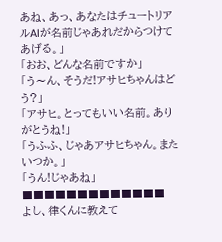あね、あっ、あなたはチュートリアルAIが名前じゃあれだからつけてあげる。」
「おお、どんな名前ですか」
「う〜ん、そうだ!アサヒちゃんはどう?」
「アサヒ。とってもいい名前。ありがとうね!」
「うふふ、じゃあアサヒちゃん。またいつか。」
「うん!じゃあね」
■■■■■■■■■■■■■
よし、律くんに教えて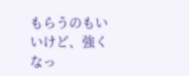もらうのもいいけど、強くなっ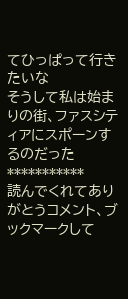てひっぱって行きたいな
そうして私は始まりの街、ファスシティアにスポーンするのだった
***********
読んでくれてありがとうコメント、ブックマークして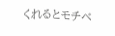くれるとモチベ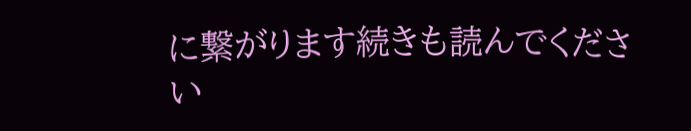に繋がります続きも読んでください